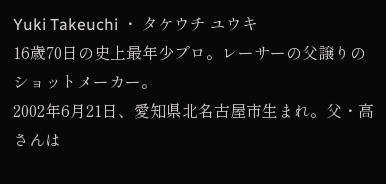Yuki Takeuchi ・ タケウチ ユウキ
16歳70日の史上最年少プロ。レーサーの父譲りのショットメーカー。
2002年6月21日、愛知県北名古屋市生まれ。父・高さんは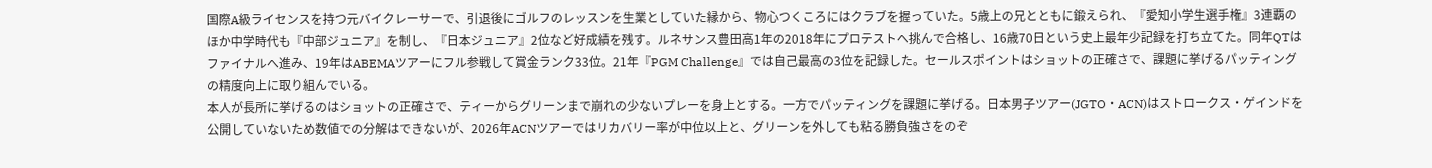国際A級ライセンスを持つ元バイクレーサーで、引退後にゴルフのレッスンを生業としていた縁から、物心つくころにはクラブを握っていた。5歳上の兄とともに鍛えられ、『愛知小学生選手権』3連覇のほか中学時代も『中部ジュニア』を制し、『日本ジュニア』2位など好成績を残す。ルネサンス豊田高1年の2018年にプロテストへ挑んで合格し、16歳70日という史上最年少記録を打ち立てた。同年QTはファイナルへ進み、19年はABEMAツアーにフル参戦して賞金ランク33位。21年『PGM Challenge』では自己最高の3位を記録した。セールスポイントはショットの正確さで、課題に挙げるパッティングの精度向上に取り組んでいる。
本人が長所に挙げるのはショットの正確さで、ティーからグリーンまで崩れの少ないプレーを身上とする。一方でパッティングを課題に挙げる。日本男子ツアー(JGTO・ACN)はストロークス・ゲインドを公開していないため数値での分解はできないが、2026年ACNツアーではリカバリー率が中位以上と、グリーンを外しても粘る勝負強さをのぞ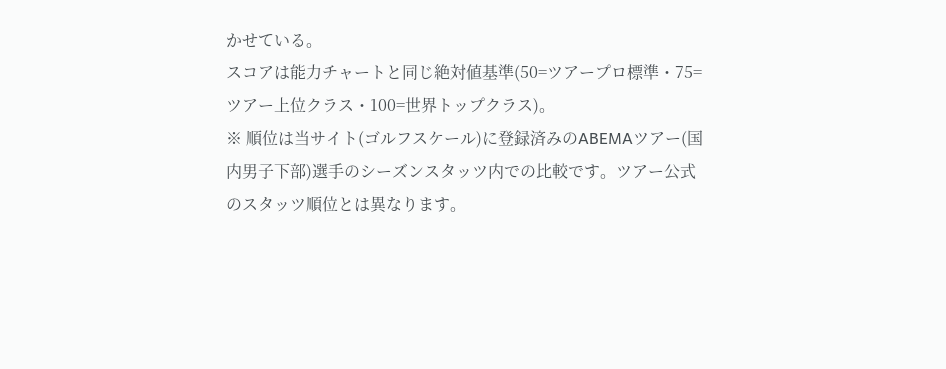かせている。
スコアは能力チャートと同じ絶対値基準(50=ツアープロ標準・75=ツアー上位クラス・100=世界トップクラス)。
※ 順位は当サイト(ゴルフスケール)に登録済みのABEMAツアー(国内男子下部)選手のシーズンスタッツ内での比較です。ツアー公式のスタッツ順位とは異なります。